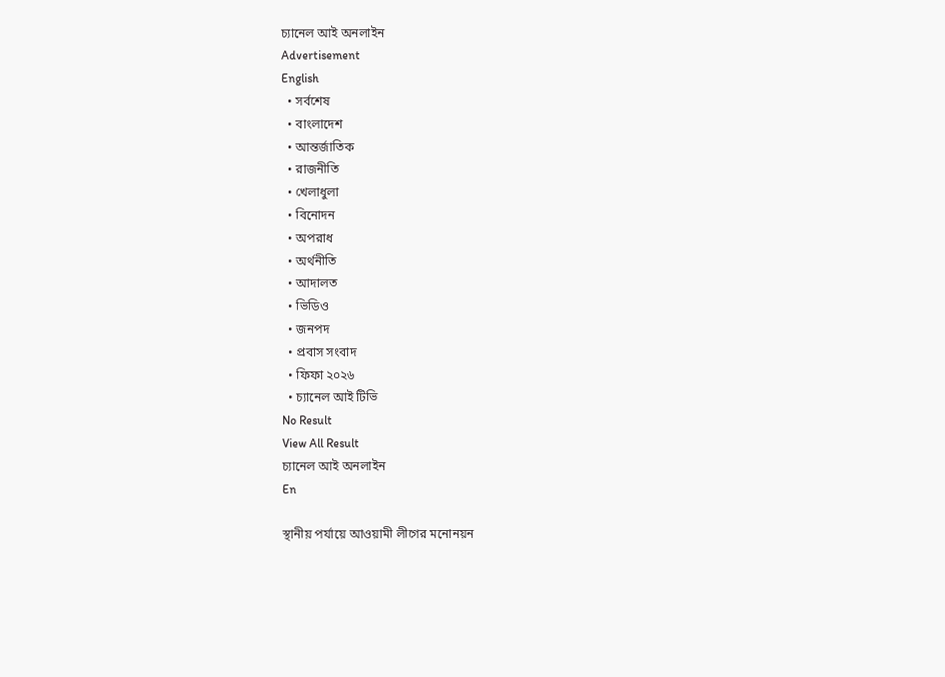চ্যানেল আই অনলাইন
Advertisement
English
  • সর্বশেষ
  • বাংলাদেশ
  • আন্তর্জাতিক
  • রাজনীতি
  • খেলাধুলা
  • বিনোদন
  • অপরাধ
  • অর্থনীতি
  • আদালত
  • ভিডিও
  • জনপদ
  • প্রবাস সংবাদ
  • ফিফা ২০২৬
  • চ্যানেল আই টিভি
No Result
View All Result
চ্যানেল আই অনলাইন
En

স্থানীয় পর্যায়ে আওয়ামী লীগের মনোনয়ন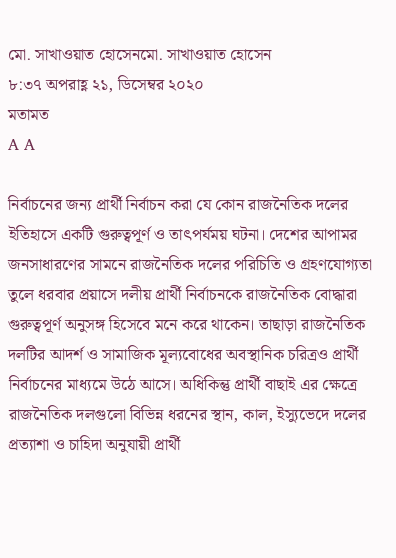মো. সাখাওয়াত হোসেনমো. সাখাওয়াত হোসেন
৮:৩৭ অপরাহ্ণ ২১, ডিসেম্বর ২০২০
মতামত
A A

নির্বাচনের জন্য প্রার্থী নির্বাচন করা যে কোন রাজনৈতিক দলের ইতিহাসে একটি গুরুত্বপূর্ণ ও তাৎপর্যময় ঘটনা। দেশের আপামর জনসাধারণের সামনে রাজনৈতিক দলের পরিচিতি ও গ্রহণযোগ্যতা তুলে ধরবার প্রয়াসে দলীয় প্রার্থী নির্বাচনকে রাজনৈতিক বোদ্ধারা গুরুত্বপূর্ণ অনুসঙ্গ হিসেবে মনে করে থাকেন। তাছাড়া রাজনৈতিক দলটির আদর্শ ও সামাজিক মূল্যবোধের অবস্থানিক চরিত্রও প্রার্থী নির্বাচনের মাধ্যমে উঠে আসে। অধিকিন্তু প্রার্থী বাছাই এর ক্ষেত্রে রাজনৈতিক দলগুলো বিভিন্ন ধরনের স্থান, কাল, ইস্যুভেদে দলের প্রত্যাশা ও চাহিদা অনুযায়ী প্রার্থী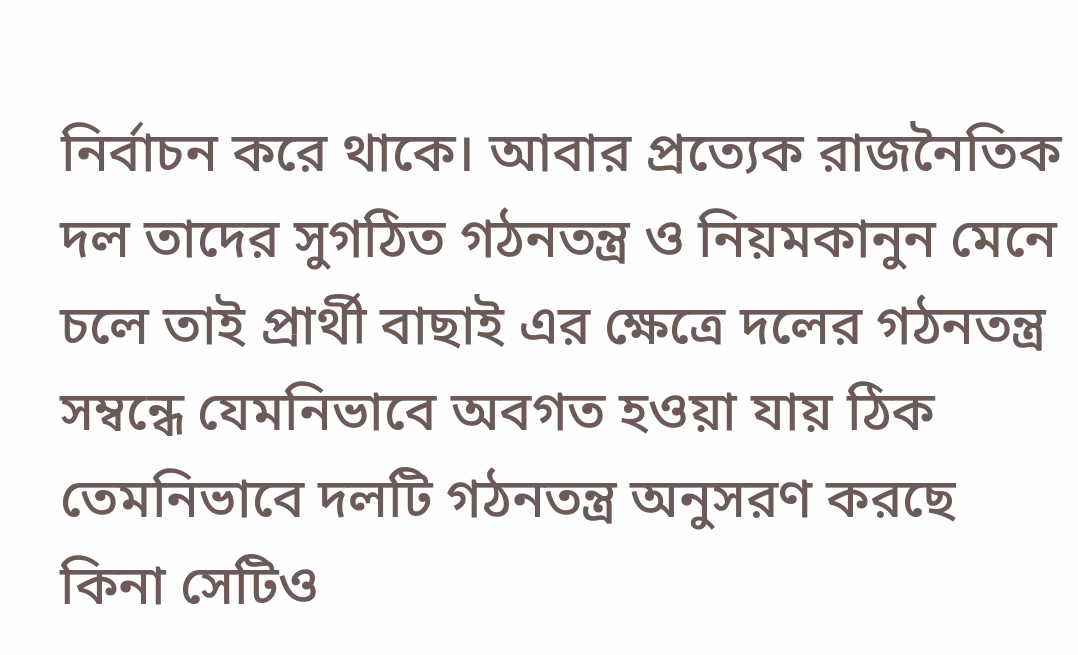নির্বাচন করে থাকে। আবার প্রত্যেক রাজনৈতিক দল তাদের সুগঠিত গঠনতন্ত্র ও নিয়মকানুন মেনে চলে তাই প্রার্থী বাছাই এর ক্ষেত্রে দলের গঠনতন্ত্র সম্বন্ধে যেমনিভাবে অবগত হওয়া যায় ঠিক তেমনিভাবে দলটি গঠনতন্ত্র অনুসরণ করছে কিনা সেটিও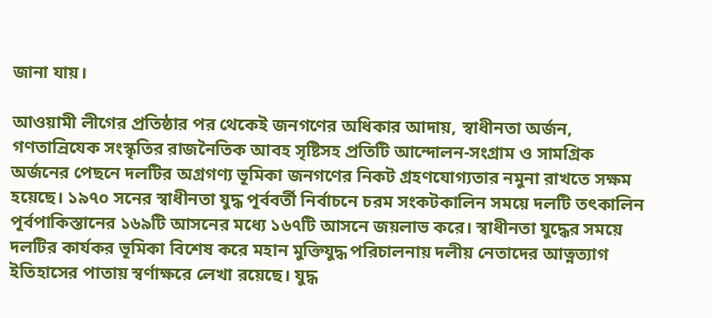জানা যায়।

আওয়ামী লীগের প্রতিষ্ঠার পর থেকেই জনগণের অধিকার আদায়, স্বাধীনতা অর্জন, গণতান্রিযেক সংস্কৃতির রাজনৈতিক আবহ সৃষ্টিসহ প্রতিটি আন্দোলন-সংগ্রাম ও সামগ্রিক অর্জনের পেছনে দলটির অগ্রগণ্য ভূমিকা জনগণের নিকট গ্রহণযোগ্যতার নমুনা রাখতে সক্ষম হয়েছে। ১৯৭০ সনের স্বাধীনতা যুদ্ধ পূর্ববর্তী নির্বাচনে চরম সংকটকালিন সময়ে দলটি তৎকালিন পূর্বপাকিস্তানের ১৬৯টি আসনের মধ্যে ১৬৭টি আসনে জয়লাভ করে। স্বাধীনতা যুদ্ধের সময়ে দলটির কার্যকর ভূমিকা বিশেষ করে মহান মুক্তিযুদ্ধ পরিচালনায় দলীয় নেতাদের আত্নত্যাগ ইতিহাসের পাতায় স্বর্ণাক্ষরে লেখা রয়েছে। যুদ্ধ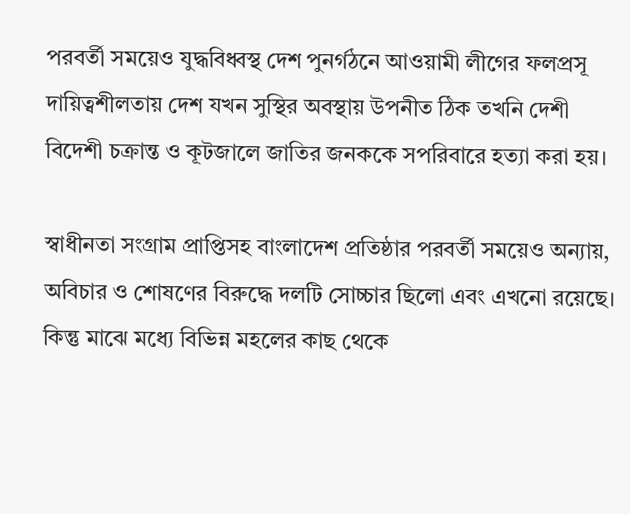পরবর্তী সময়েও যুদ্ধবিধ্বস্থ দেশ পুনর্গঠনে আওয়ামী লীগের ফলপ্রসূ দায়িত্বশীলতায় দেশ যখন সুস্থির অবস্থায় উপনীত ঠিক তখনি দেশী বিদেশী চক্রান্ত ও কূটজালে জাতির জনককে সপরিবারে হত্যা করা হয়।

স্বাধীনতা সংগ্রাম প্রাপ্তিসহ বাংলাদেশ প্রতিষ্ঠার পরবর্তী সময়েও অন্যায়, অবিচার ও শোষণের বিরুদ্ধে দলটি সোচ্চার ছিলো এবং এখনো রয়েছে। কিন্তু মাঝে মধ্যে বিভিন্ন মহলের কাছ থেকে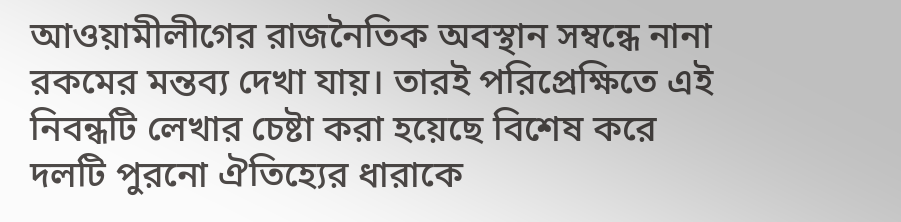আওয়ামীলীগের রাজনৈতিক অবস্থান সম্বন্ধে নানা রকমের মন্তব্য দেখা যায়। তারই পরিপ্রেক্ষিতে এই নিবন্ধটি লেখার চেষ্টা করা হয়েছে বিশেষ করে দলটি পুরনো ঐতিহ্যের ধারাকে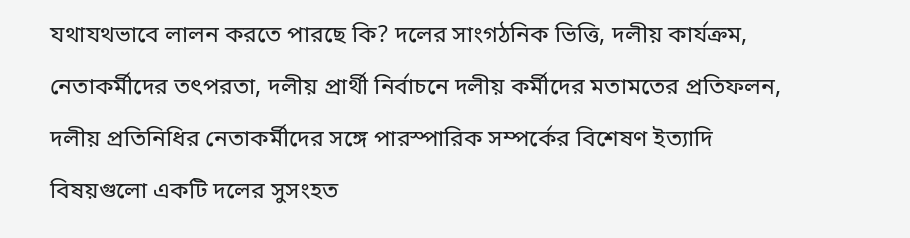যথাযথভাবে লালন করতে পারছে কি? দলের সাংগঠনিক ভিত্তি, দলীয় কার্যক্রম, নেতাকর্মীদের তৎপরতা, দলীয় প্রার্থী নির্বাচনে দলীয় কর্মীদের মতামতের প্রতিফলন, দলীয় প্রতিনিধির নেতাকর্মীদের সঙ্গে পারস্পারিক সম্পর্কের বিশেষণ ইত্যাদি বিষয়গুলো একটি দলের সুসংহত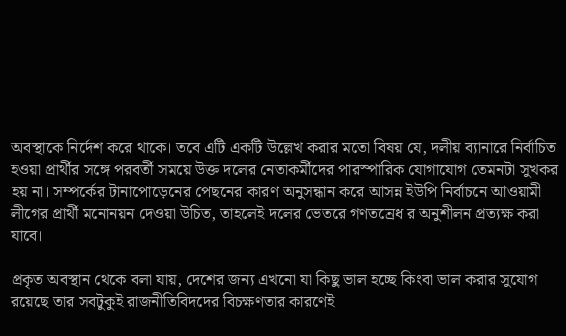অবস্থাকে নির্দেশ করে থাকে। তবে এটি একটি উল্লেখ করার মতো বিষয় যে, দলীয় ব্যানারে নির্বাচিত হওয়া প্রার্থীর সঙ্গে পরবর্তী সময়ে উক্ত দলের নেতাকর্মীদের পারস্পারিক যোগাযোগ তেমনটা সুখকর হয় না। সম্পর্কের টানাপোড়েনের পেছনের কারণ অনুসন্ধান করে আসন্ন ইউপি নির্বাচনে আওয়ামী লীগের প্রার্থী মনোনয়ন দেওয়া উচিত, তাহলেই দলের ভেতরে গণতন্রেধ র অনুশীলন প্রত্যক্ষ করা যাবে।

প্রকৃত অবস্থান থেকে বলা যায়, দেশের জন্য এখনো যা কিছু ভাল হচ্ছে কিংবা ভাল করার সুযোগ রয়েছে তার সবটুকুই রাজনীতিবিদদের বিচক্ষণতার কারণেই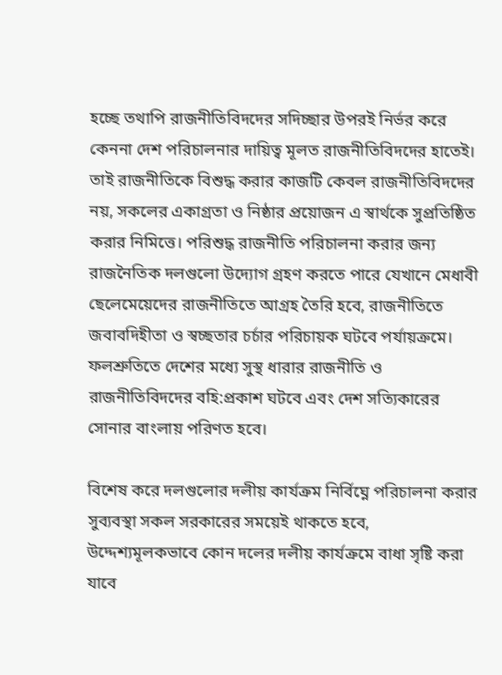হচ্ছে তথাপি রাজনীতিবিদদের সদিচ্ছার উপরই নির্ভর করে কেননা দেশ পরিচালনার দায়িত্ব মূলত রাজনীতিবিদদের হাতেই। তাই রাজনীতিকে বিশুদ্ধ করার কাজটি কেবল রাজনীতিবিদদের নয়, সকলের একাগ্রতা ও নিষ্ঠার প্রয়োজন এ স্বার্থকে সুপ্রতিষ্ঠিত করার নিমিত্তে। পরিশুদ্ধ রাজনীতি পরিচালনা করার জন্য রাজনৈতিক দলগুলো উদ্যোগ গ্রহণ করতে পারে যেখানে মেধাবী ছেলেমেয়েদের রাজনীতিতে আগ্রহ তৈরি হবে, রাজনীতিতে জবাবদিহীতা ও স্বচ্ছতার চর্চার পরিচায়ক ঘটবে পর্যায়ক্রমে। ফলশ্রুতিতে দেশের মধ্যে সুস্থ ধারার রাজনীতি ও রাজনীতিবিদদের বহি:প্রকাশ ঘটবে এবং দেশ সত্যিকারের সোনার বাংলায় পরিণত হবে।

বিশেষ করে দলগুলোর দলীয় কার্যক্রম নির্বিঘ্নে পরিচালনা করার সুব্যবস্থা সকল সরকারের সময়েই থাকতে হবে, উদ্দেশ্যমূলকভাবে কোন দলের দলীয় কার্যক্রমে বাধা সৃষ্টি করা যাবে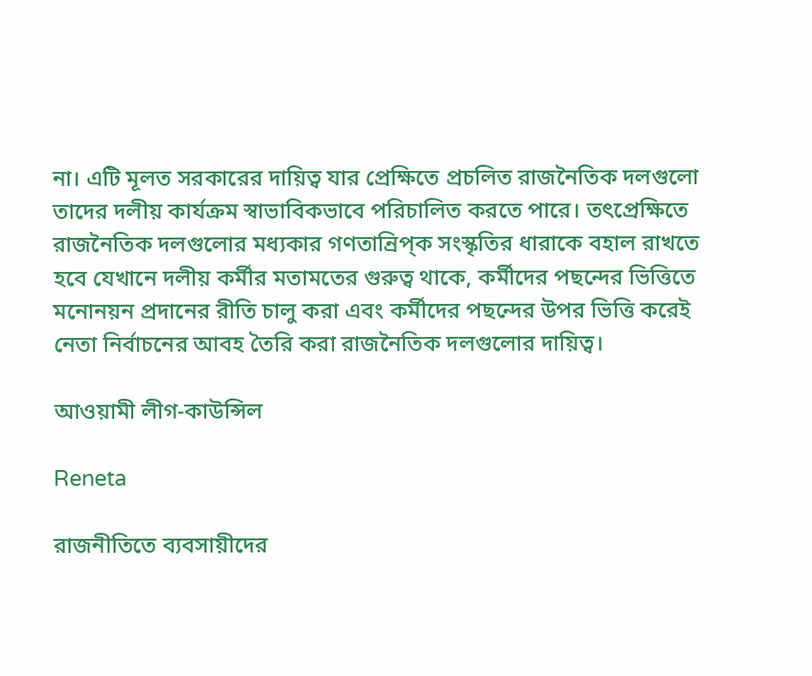না। এটি মূলত সরকারের দায়িত্ব যার প্রেক্ষিতে প্রচলিত রাজনৈতিক দলগুলো তাদের দলীয় কার্যক্রম স্বাভাবিকভাবে পরিচালিত করতে পারে। তৎপ্রেক্ষিতে রাজনৈতিক দলগুলোর মধ্যকার গণতান্রিপ্ক সংস্কৃতির ধারাকে বহাল রাখতে হবে যেখানে দলীয় কর্মীর মতামতের গুরুত্ব থাকে, কর্মীদের পছন্দের ভিত্তিতে মনোনয়ন প্রদানের রীতি চালু করা এবং কর্মীদের পছন্দের উপর ভিত্তি করেই নেতা নির্বাচনের আবহ তৈরি করা রাজনৈতিক দলগুলোর দায়িত্ব।

আওয়ামী লীগ-কাউন্সিল

Reneta

রাজনীতিতে ব্যবসায়ীদের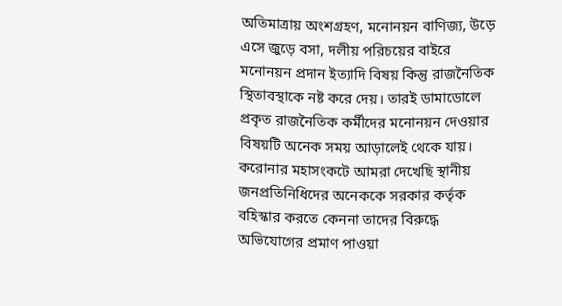অতিমাত্রায় অংশগ্রহণ, মনোনয়ন বাণিজ্য, উড়ে এসে জুড়ে বসা, দলীয় পরিচয়ের বাইরে মনোনয়ন প্রদান ইত্যাদি বিষয় কিন্তু রাজনৈতিক স্থিতাবস্থাকে নষ্ট করে দেয়। তারই ডামাডোলে প্রকৃত রাজনৈতিক কর্মীদের মনোনয়ন দেওয়ার বিষয়টি অনেক সময় আড়ালেই থেকে যায়। করোনার মহাসংকটে আমরা দেখেছি স্থানীয় জনপ্রতিনিধিদের অনেককে সরকার কর্তৃক বহিস্কার করতে কেননা তাদের বিরুদ্ধে অভিযোগের প্রমাণ পাওয়া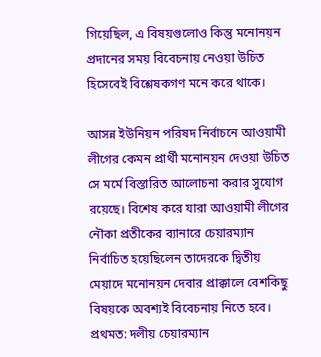গিয়েছিল, এ বিষয়গুলোও কিন্তু মনোনয়ন প্রদানের সময় বিবেচনায় নেওয়া উচিত হিসেবেই বিশ্লেষকগণ মনে করে থাকে।

আসন্ন ইউনিয়ন পরিষদ নির্বাচনে আওয়ামী লীগের কেমন প্রার্থী মনোনয়ন দেওয়া উচিত সে মর্মে বিস্তারিত আলোচনা করার সুযোগ রয়েছে। বিশেষ করে যারা আওয়ামী লীগের নৌকা প্রতীকের ব্যানারে চেয়ারম্যান নির্বাচিত হয়েছিলেন তাদেরকে দ্বিতীয় মেয়াদে মনোনয়ন দেবার প্রাক্কালে বেশকিছু বিষয়কে অবশ্যই বিবেচনায় নিতে হবে। প্রথমত: দলীয় চেয়ারম্যান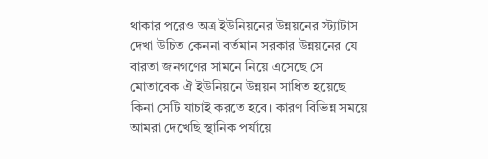থাকার পরেও অত্র ইউনিয়নের উন্নয়নের স্ট্যাটাস দেখা উচিত কেননা বর্তমান সরকার উন্নয়নের যে বারতা জনগণের সামনে নিয়ে এসেছে সে মোতাবেক ঐ ইউনিয়নে উন্নয়ন সাধিত হয়েছে কিনা সেটি যাচাই করতে হবে। কারণ বিভিন্ন সময়ে আমরা দেখেছি স্থানিক পর্যায়ে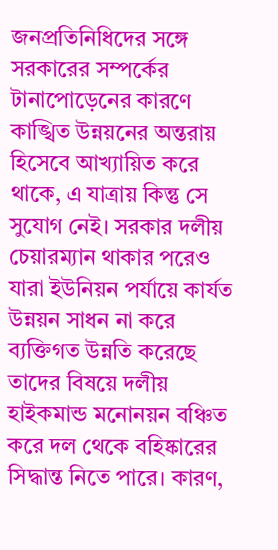জনপ্রতিনিধিদের সঙ্গে সরকারের সম্পর্কের টানাপোড়েনের কারণে কাঙ্খিত উন্নয়নের অন্তরায় হিসেবে আখ্যায়িত করে থাকে, এ যাত্রায় কিন্তু সে সুযোগ নেই। সরকার দলীয় চেয়ারম্যান থাকার পরেও যারা ইউনিয়ন পর্যায়ে কার্যত উন্নয়ন সাধন না করে ব্যক্তিগত উন্নতি করেছে তাদের বিষয়ে দলীয় হাইকমান্ড মনোনয়ন বঞ্চিত করে দল থেকে বহিষ্কারের সিদ্ধান্ত নিতে পারে। কারণ,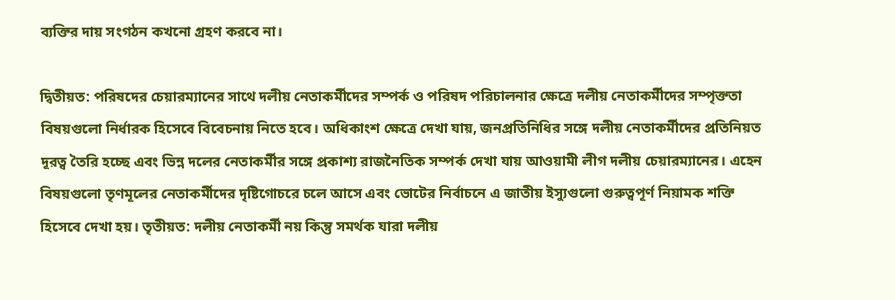ব্যক্তির দায় সংগঠন কখনো গ্রহণ করবে না।

দ্বিতীয়ত: পরিষদের চেয়ারম্যানের সাথে দলীয় নেতাকর্মীদের সম্পর্ক ও পরিষদ পরিচালনার ক্ষেত্রে দলীয় নেতাকর্মীদের সম্পৃক্ততা বিষয়গুলো নির্ধারক হিসেবে বিবেচনায় নিতে হবে। অধিকাংশ ক্ষেত্রে দেখা যায়, জনপ্রতিনিধির সঙ্গে দলীয় নেতাকর্মীদের প্রতিনিয়ত দূরত্ব তৈরি হচ্ছে এবং ভিন্ন দলের নেতাকর্মীর সঙ্গে প্রকাশ্য রাজনৈতিক সম্পর্ক দেখা যায় আওয়ামী লীগ দলীয় চেয়ারম্যানের। এহেন বিষয়গুলো তৃণমূলের নেতাকর্মীদের দৃষ্টিগোচরে চলে আসে এবং ভোটের নির্বাচনে এ জাতীয় ইস্যুগুলো গুরুত্বপূর্ণ নিয়ামক শক্তি হিসেবে দেখা হয়। তৃতীয়ত: দলীয় নেতাকর্মী নয় কিন্তু সমর্থক যারা দলীয়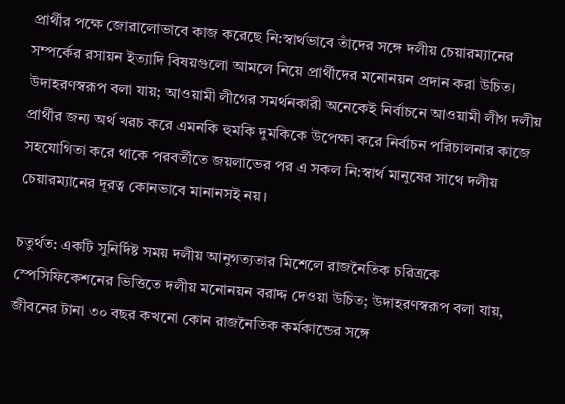প্রার্থীর পক্ষে জোরালোভাবে কাজ করেছে নি:স্বার্থভাবে তাঁদের সঙ্গে দলীয় চেয়ারম্যানের সম্পর্কের রসায়ন ইত্যাদি বিষয়গুলো আমলে নিয়ে প্রার্থীদের মনোনয়ন প্রদান করা উচিত। উদাহরণস্বরূপ বলা যায়; আওয়ামী লীগের সমর্থনকারী অনেকেই নির্বাচনে আওয়ামী লীগ দলীয় প্রার্থীর জন্য অর্থ খরচ করে এমনকি হুমকি দুমকিকে উপেক্ষা করে নির্বাচন পরিচালনার কাজে সহযোগিতা করে থাকে পরবর্তীতে জয়লাভের পর এ সকল নি:স্বার্থ মানুষের সাথে দলীয় চেয়ারম্যানের দূরত্ব কোনভাবে মানানসই নয়।

চতুর্থত: একটি সুনির্দিষ্ট সময় দলীয় আনুগত্যতার মিশেলে রাজনৈতিক চরিত্রকে স্পেসিফিকেশনের ভিত্তিতে দলীয় মনোনয়ন বরাদ্দ দেওয়া উচিত; উদাহরণস্বরূপ বলা যায়, জীবনের টানা ৩০ বছর কখনো কোন রাজনৈতিক কর্মকান্ডের সঙ্গে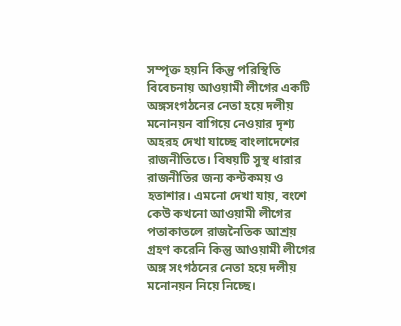সম্পৃক্ত হয়নি কিন্তু পরিস্থিতি বিবেচনায় আওয়ামী লীগের একটি অঙ্গসংগঠনের নেতা হয়ে দলীয় মনোনয়ন বাগিয়ে নেওয়ার দৃশ্য অহরহ দেখা যাচ্ছে বাংলাদেশের রাজনীতিতে। বিষয়টি সুস্থ ধারার রাজনীতির জন্য কন্টকময় ও হতাশার। এমনো দেখা যায়, বংশে কেউ কখনো আওয়ামী লীগের পতাকাতলে রাজনৈতিক আশ্রয় গ্রহণ করেনি কিন্তু আওয়ামী লীগের অঙ্গ সংগঠনের নেতা হয়ে দলীয় মনোনয়ন নিয়ে নিচ্ছে।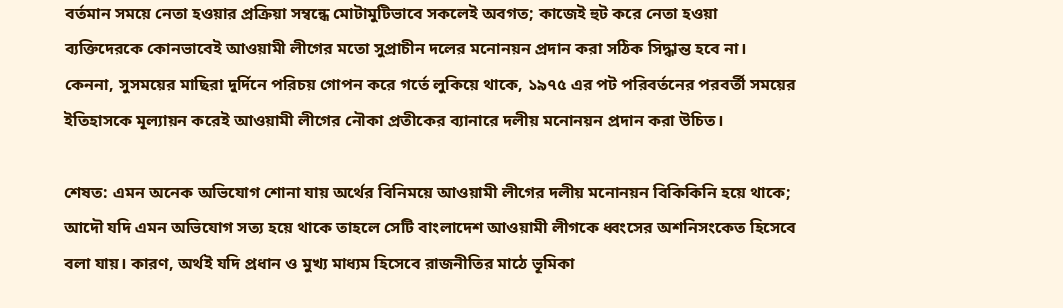বর্তমান সময়ে নেতা হওয়ার প্রক্রিয়া সম্বন্ধে মোটামুটিভাবে সকলেই অবগত; কাজেই হুট করে নেতা হওয়া ব্যক্তিদেরকে কোনভাবেই আওয়ামী লীগের মতো সুপ্রাচীন দলের মনোনয়ন প্রদান করা সঠিক সিদ্ধান্ত হবে না। কেননা, সুসময়ের মাছিরা দুর্দিনে পরিচয় গোপন করে গর্তে লুকিয়ে থাকে, ১৯৭৫ এর পট পরিবর্তনের পরবর্তী সময়ের ইতিহাসকে মূল্যায়ন করেই আওয়ামী লীগের নৌকা প্রতীকের ব্যানারে দলীয় মনোনয়ন প্রদান করা উচিত।

শেষত: এমন অনেক অভিযোগ শোনা যায় অর্থের বিনিময়ে আওয়ামী লীগের দলীয় মনোনয়ন বিকিকিনি হয়ে থাকে; আদৌ যদি এমন অভিযোগ সত্য হয়ে থাকে তাহলে সেটি বাংলাদেশ আওয়ামী লীগকে ধ্বংসের অশনিসংকেত হিসেবে বলা যায়। কারণ, অর্থই যদি প্রধান ও মুখ্য মাধ্যম হিসেবে রাজনীতির মাঠে ভূমিকা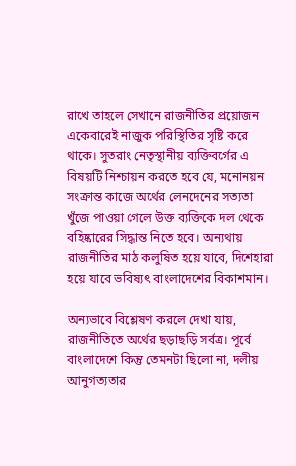রাখে তাহলে সেখানে রাজনীতির প্রয়োজন একেবারেই নাজুক পরিস্থিতির সৃষ্টি করে থাকে। সুতরাং নেতৃস্থানীয় ব্যক্তিবর্গের এ বিষয়টি নিশ্চায়ন করতে হবে যে, মনোনয়ন সংক্রান্ত কাজে অর্থের লেনদেনের সত্যতা খুঁজে পাওয়া গেলে উক্ত ব্যক্তিকে দল থেকে বহিষ্কারের সিদ্ধান্ত নিতে হবে। অন্যথায় রাজনীতির মাঠ কলুষিত হয়ে যাবে, দিশেহারা হয়ে যাবে ভবিষ্যৎ বাংলাদেশের বিকাশমান।

অন্যভাবে বিশ্লেষণ করলে দেখা যায়, রাজনীতিতে অর্থের ছড়াছড়ি সর্বত্র। পূর্বে বাংলাদেশে কিন্তু তেমনটা ছিলো না, দলীয় আনুগত্যতার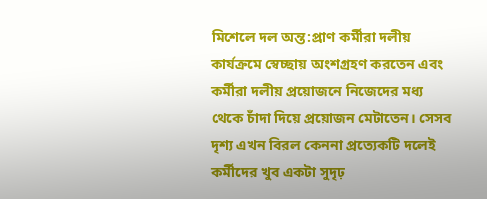মিশেলে দল অন্ত:প্রাণ কর্মীরা দলীয় কার্যক্রমে স্বেচ্ছায় অংশগ্রহণ করতেন এবং কর্মীরা দলীয় প্রয়োজনে নিজেদের মধ্য থেকে চাঁদা দিয়ে প্রয়োজন মেটাতেন। সেসব দৃশ্য এখন বিরল কেননা প্রত্যেকটি দলেই কর্মীদের খুব একটা সুদৃঢ়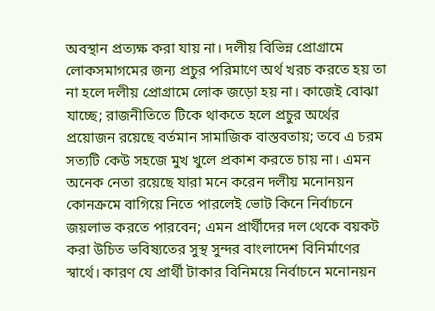অবস্থান প্রত্যক্ষ করা যায় না। দলীয় বিভিন্ন প্রোগ্রামে লোকসমাগমের জন্য প্রচুর পরিমাণে অর্থ খরচ করতে হয় তা না হলে দলীয় প্রোগ্রামে লোক জড়ো হয় না। কাজেই বোঝা যাচ্ছে; রাজনীতিতে টিকে থাকতে হলে প্রচুর অর্থের প্রয়োজন রয়েছে বর্তমান সামাজিক বাস্তবতায়; তবে এ চরম সত্যটি কেউ সহজে মুখ খুলে প্রকাশ করতে চায় না। এমন অনেক নেতা রয়েছে যারা মনে করেন দলীয় মনোনয়ন কোনক্রমে বাগিয়ে নিতে পারলেই ভোট কিনে নির্বাচনে জয়লাভ করতে পারবেন; এমন প্রার্থীদের দল থেকে বয়কট করা উচিত ভবিষ্যতের সুস্থ সুন্দর বাংলাদেশ বিনির্মাণের স্বার্থে। কারণ যে প্রার্থী টাকার বিনিময়ে নির্বাচনে মনোনয়ন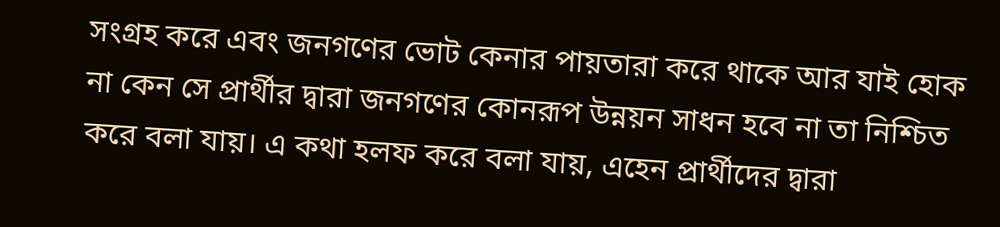সংগ্রহ করে এবং জনগণের ভোট কেনার পায়তারা করে থাকে আর যাই হোক না কেন সে প্রার্থীর দ্বারা জনগণের কোনরূপ উন্নয়ন সাধন হবে না তা নিশ্চিত করে বলা যায়। এ কথা হলফ করে বলা যায়, এহেন প্রার্থীদের দ্বারা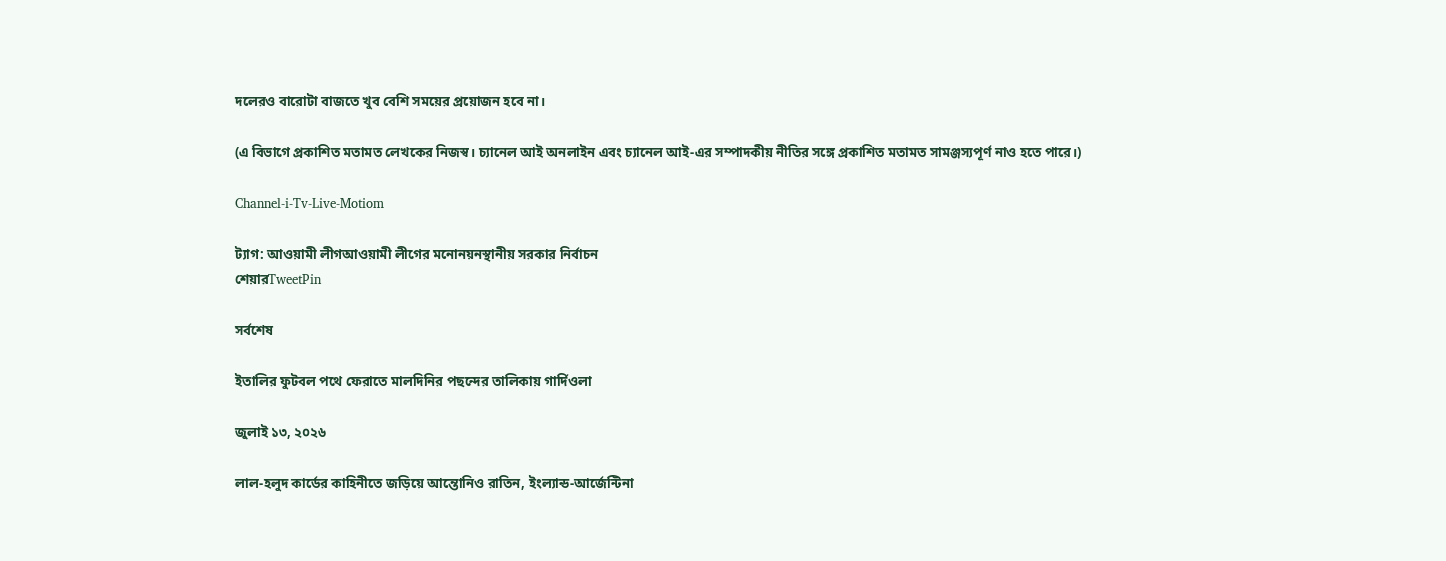দলেরও বারোটা বাজতে খুব বেশি সময়ের প্রয়োজন হবে না।

(এ বিভাগে প্রকাশিত মতামত লেখকের নিজস্ব। চ্যানেল আই অনলাইন এবং চ্যানেল আই-এর সম্পাদকীয় নীতির সঙ্গে প্রকাশিত মতামত সামঞ্জস্যপূর্ণ নাও হতে পারে।)

Channel-i-Tv-Live-Motiom

ট্যাগ: আওয়ামী লীগআওয়ামী লীগের মনোনয়নস্থানীয় সরকার নির্বাচন
শেয়ারTweetPin

সর্বশেষ

ইতালির ফুটবল পথে ফেরাতে মালদিনির পছন্দের তালিকায় গার্দিওলা

জুলাই ১৩, ২০২৬

লাল-হলুদ কার্ডের কাহিনীতে জড়িয়ে আন্তোনিও রাতিন, ইংল্যান্ড-আর্জেন্টিনা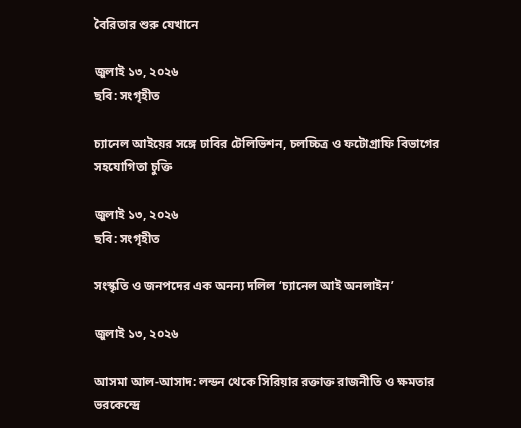বৈরিতার শুরু যেখানে

জুলাই ১৩, ২০২৬
ছবি: সংগৃহীত

চ্যানেল আইয়ের সঙ্গে ঢাবির টেলিভিশন, চলচ্চিত্র ও ফটোগ্রাফি বিভাগের সহযোগিতা চুক্তি

জুলাই ১৩, ২০২৬
ছবি: সংগৃহীত

সংস্কৃতি ও জনপদের এক অনন্য দলিল ‘চ্যানেল আই অনলাইন’

জুলাই ১৩, ২০২৬

আসমা আল-আসাদ: লন্ডন থেকে সিরিয়ার রক্তাক্ত রাজনীতি ও ক্ষমতার ভরকেন্দ্রে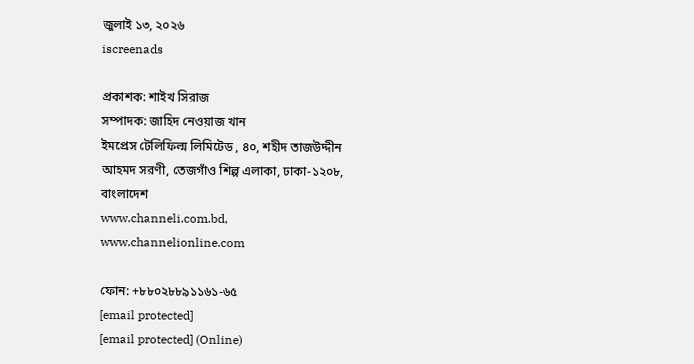জুলাই ১৩, ২০২৬
iscreenads

প্রকাশক: শাইখ সিরাজ
সম্পাদক: জাহিদ নেওয়াজ খান
ইমপ্রেস টেলিফিল্ম লিমিটেড , ৪০, শহীদ তাজউদ্দীন আহমদ সরণী, তেজগাঁও শিল্প এলাকা, ঢাকা-১২০৮, বাংলাদেশ
www.channeli.com.bd,
www.channelionline.com

ফোন: +৮৮০২৮৮৯১১৬১-৬৫
[email protected]
[email protected] (Online)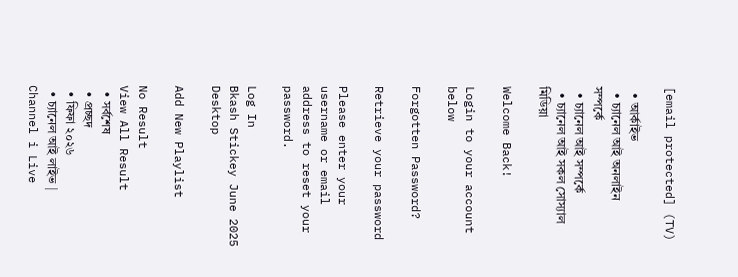[email protected] (TV)

  • আর্কাইভ
  • চ্যানেল আই অনলাইন সম্পর্কে
  • চ্যানেল আই সম্পর্কে
  • চ্যানেল আই সকল সোস্যাল মিডিয়া

Welcome Back!

Login to your account below

Forgotten Password?

Retrieve your password

Please enter your username or email address to reset your password.

Log In
Bkash Stickey June 2025 Desktop

Add New Playlist

No Result
View All Result
  • সর্বশেষ
  • প্রচ্ছদ
  • ফিফা ২০২৬
  • চ্যানেল আই লাইভ | Channel i Live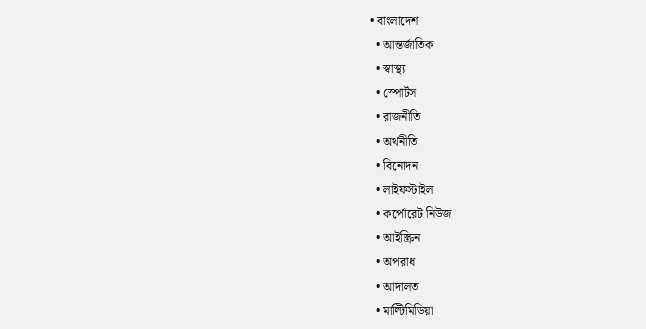• বাংলাদেশ
  • আন্তর্জাতিক
  • স্বাস্থ্য
  • স্পোর্টস
  • রাজনীতি
  • অর্থনীতি
  • বিনোদন
  • লাইফস্টাইল
  • কর্পোরেট নিউজ
  • আইস্ক্রিন
  • অপরাধ
  • আদালত
  • মাল্টিমিডিয়া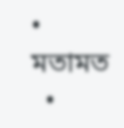• মতামত
  •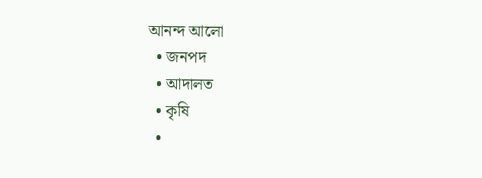আনন্দ আলো
  • জনপদ
  • আদালত
  • কৃষি
  •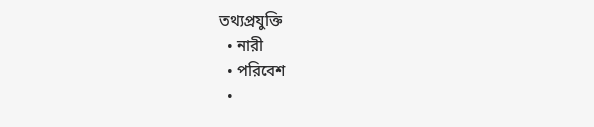তথ্যপ্রযুক্তি
  • নারী
  • পরিবেশ
  •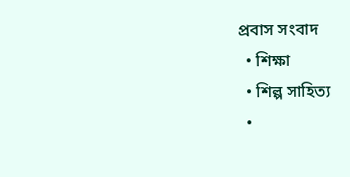প্রবাস সংবাদ
  • শিক্ষা
  • শিল্প সাহিত্য
  •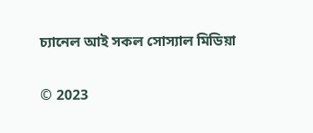চ্যানেল আই সকল সোস্যাল মিডিয়া

© 2023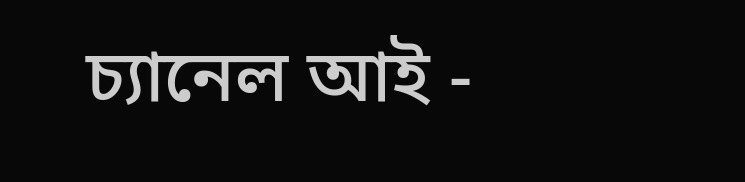চ্যানেল আই -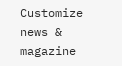Customize news & magazine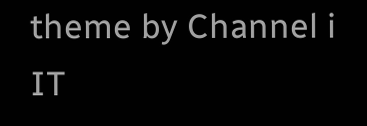theme by Channel i IT